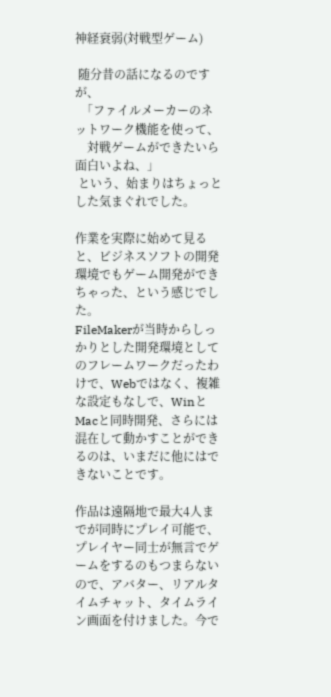神経衰弱(対戦型ゲーム)

 随分昔の話になるのですが、
  「ファイルメーカーのネットワーク機能を使って、
    対戦ゲームができたいら面白いよね、」
 という、始まりはちょっとした気まぐれでした。

作業を実際に始めて見ると、ビジネスソフトの開発環境でもゲーム開発ができちゃった、という感じでした。
FileMakerが当時からしっかりとした開発環境としてのフレームワークだったわけで、Webではなく、複雑な設定もなしで、WinとMacと同時開発、さらには混在して動かすことができるのは、いまだに他にはできないことです。

作品は遠隔地で最大4人までが同時にプレイ可能で、プレイヤー同士が無言でゲームをするのもつまらないので、アバター、リアルタイムチャット、タイムライン画面を付けました。今で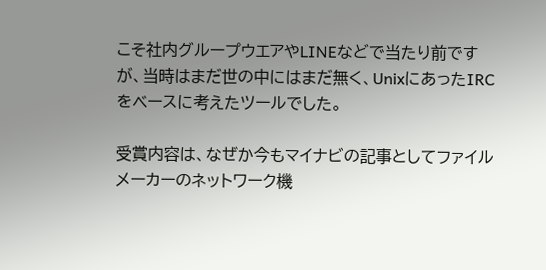こそ社内グループウエアやLINEなどで当たり前ですが、当時はまだ世の中にはまだ無く、UnixにあったIRCをベースに考えたツールでした。

受賞内容は、なぜか今もマイナビの記事としてファイルメーカーのネットワーク機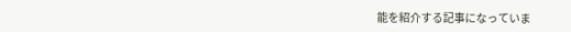能を紹介する記事になっていま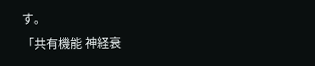す。
「共有機能 神経衰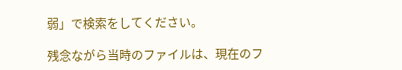弱」で検索をしてください。

残念ながら当時のファイルは、現在のフ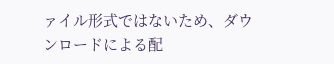ァイル形式ではないため、ダウンロードによる配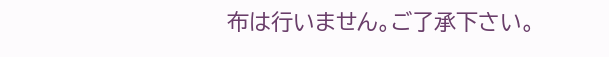布は行いません。ご了承下さい。